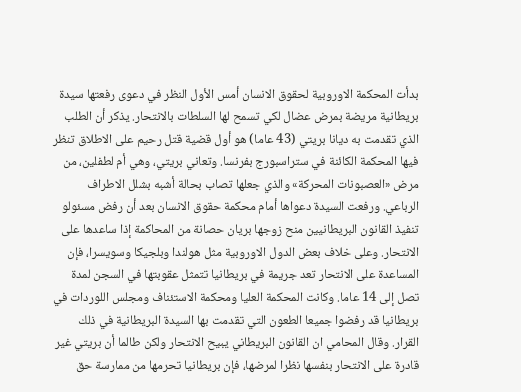بدأت المحكمة الاوروبية لحقوق الانسان أمس الأول النظر في دعوى رفعتها سيدة بريطانية مريضة بمرض عضال لكي تسمح لها السلطات بالانتحار. يذكر أن الطلب الذي تقدمت به ديانا بريتي (43 عاما) هو أول قضية قتل رحيم على الاطلاق تنظر فيها المحكمة الكائنة في ستراسبورج بفرنسا. وتعاني بريتي، وهي أم لطفلين، من مرض «العصبونات المحركة» والذي جعلها تصاب بحالة أشبه بشلل الاطراف الرباعي. ورفعت السيدة دعواها أمام محكمة حقوق الانسان بعد أن رفض مسئولو تنفيذ القانون البريطانيين منح زوجها بريان حصانة من المحاكمة إذا ساعدها على الانتحار. وعلى خلاف بعض الدول الاوروبية مثل هولندا وبلجيكا وسويسرا، فإن المساعدة على الانتحار تعد جريمة في بريطانيا تتمثل عقوبتها في السجن لمدة تصل إلى 14 عاما. وكانت المحكمة العليا ومحكمة الاستئناف ومجلس اللوردات في بريطانيا قد رفضوا جميعا الطعون التي تقدمت بها السيدة البريطانية في ذلك القرار. وقال المحامي ان القانون البريطاني يبيح الانتحار ولكن طالما أن بريتي غير قادرة على الانتحار بنفسها نظرا لمرضها، فإن بريطانيا تحرمها من ممارسة حق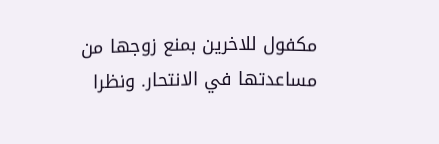مكفول للاخرين بمنع زوجها من مساعدتها في الانتحار. ونظرا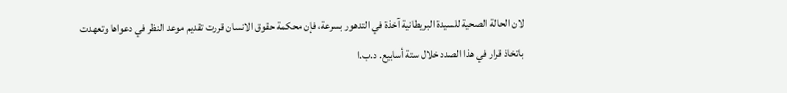لان الحالة الصحية للسيدة البريطانية آخذة في التدهور بسرعة، فإن محكمة حقوق الانسان قررت تقديم موعد النظر في دعواها وتعهدت باتخاذ قرار في هذا الصدد خلال ستة أسابيع. د.ب.ا